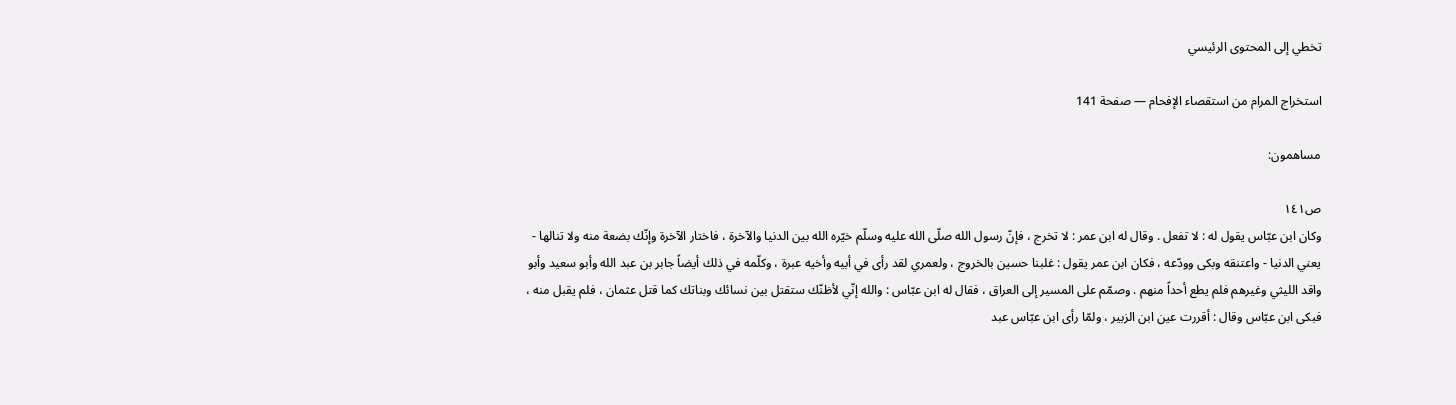تخطي إلى المحتوى الرئيسي

استخراج المرام من استقصاء الإفحام — صفحة 141

مساهمون:

ص١٤١
وكان ابن عبّاس يقول له : لا تفعل . وقال له ابن عمر : لا تخرج ، فإنّ رسول الله صلّى الله عليه وسلّم خيّره الله بين الدنيا والآخرة ، فاختار الآخرة وإنّك بضعة منه ولا تنالها - يعني الدنيا - واعتنقه وبكى وودّعه ، فكان ابن عمر يقول : غلبنا حسين بالخروج ، ولعمري لقد رأى في أبيه وأخيه عبرة ، وكلّمه في ذلك أيضاً جابر بن عبد الله وأبو سعيد وأبو واقد الليثي وغيرهم فلم يطع أحداً منهم . وصمّم على المسير إلى العراق ، فقال له ابن عبّاس : والله إنّي لأظنّك ستقتل بين نسائك وبناتك كما قتل عثمان ، فلم يقبل منه ، فبكى ابن عبّاس وقال : أقررت عين ابن الزبير ، ولمّا رأى ابن عبّاس عبد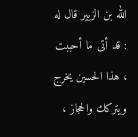الله بن الزبير قال له : قد أتى ما أحببت ، هذا الحسين يخرج ويتركك والحجاز ،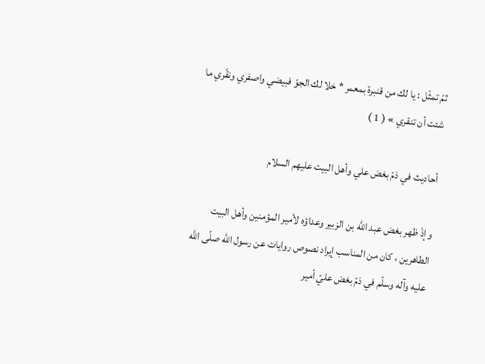ثمّ تمثّل : يا لك من قنبرة بمعمر * خلا لك الجوّ فبيضي واصفري ونقّري ما شئت أن تنقري » ( 1 )

أحاديث في ذمّ بغض علي وأهل البيت عليهم السلام

وإذْ ظهر بغض عبد الله بن الزبير وعداؤه لأمير المؤمنين وأهل البيت الطاهرين ، كان من المناسب إيراد نصوص روايات عن رسول الله صلّى الله عليه وآله وسلّم في ذمّ بغض عليّ أمير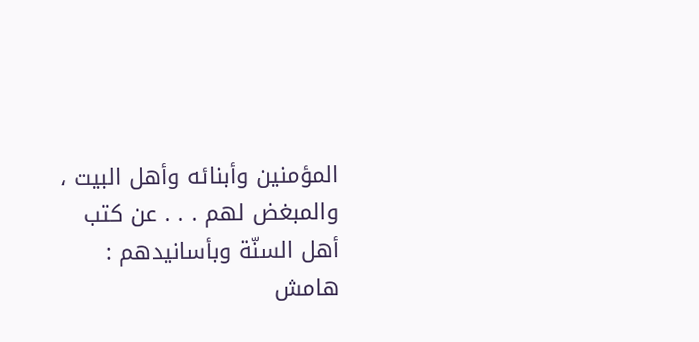المؤمنين وأبنائه وأهل البيت ، والمبغض لهم . . . عن كتب أهل السنّة وبأسانيدهم :
هامش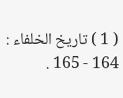( 1 ) تاريخ الخلفاء : 164 - 165 .